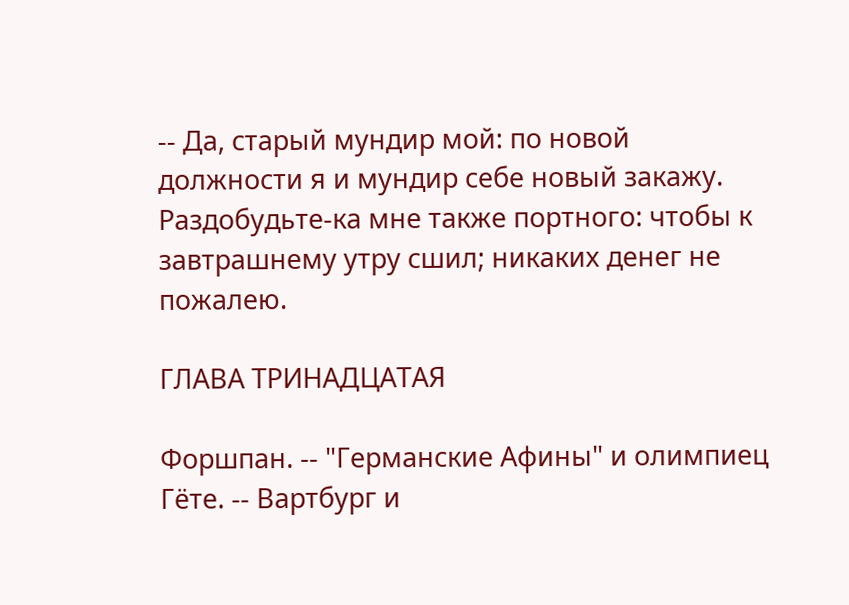-- Да, старый мундир мой: по новой должности я и мундир себе новый закажу. Раздобудьте-ка мне также портного: чтобы к завтрашнему утру сшил; никаких денег не пожалею.

ГЛАВА ТРИНАДЦАТАЯ

Форшпан. -- "Германские Афины" и олимпиец Гёте. -- Вартбург и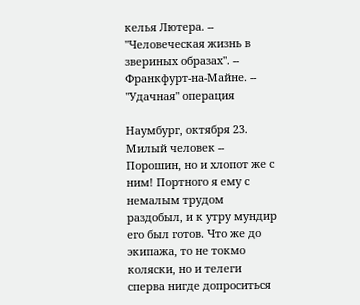келья Лютера. -- "Человеческая жизнь в звериных образах". -- Франкфурт-на-Майне. -- "Удачная" операция

Наумбург, октября 23. Милый человек -- Порошин, но и хлопот же с ним! Портного я ему с немалым трудом раздобыл, и к утру мундир его был готов. Что же до экипажа, то не токмо коляски, но и телеги сперва нигде допроситься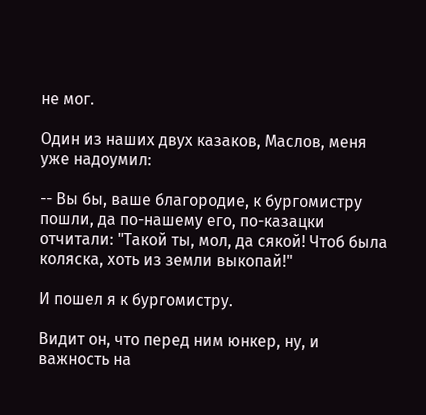не мог.

Один из наших двух казаков, Маслов, меня уже надоумил:

-- Вы бы, ваше благородие, к бургомистру пошли, да по-нашему его, по-казацки отчитали: "Такой ты, мол, да сякой! Чтоб была коляска, хоть из земли выкопай!"

И пошел я к бургомистру.

Видит он, что перед ним юнкер, ну, и важность на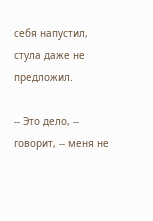себя напустил, стула даже не предложил.

-- Это дело, -- говорит, -- меня не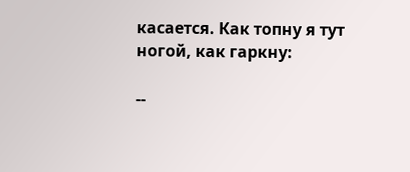касается. Как топну я тут ногой, как гаркну:

--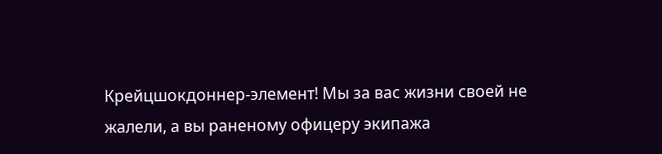Крейцшокдоннер-элемент! Мы за вас жизни своей не жалели, а вы раненому офицеру экипажа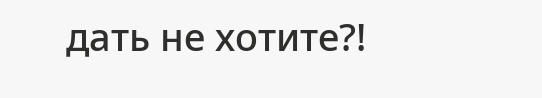дать не хотите?!